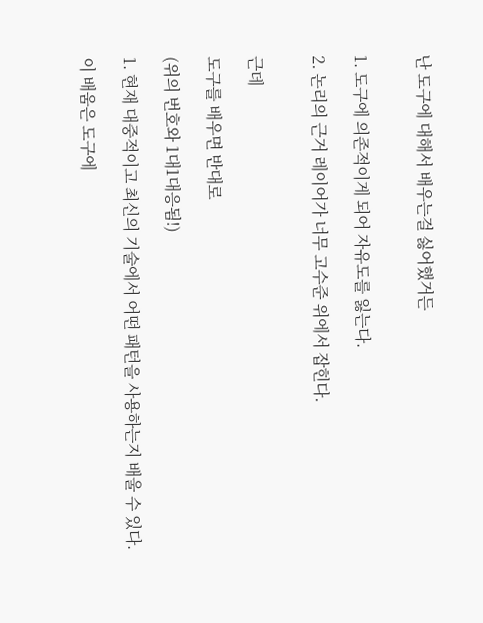난 도구에 대해서 배우는걸 싫어했거든


1. 도구에 의존적이게 되어 자유도를 잃는다.

2. 논리의 근거 레이어가 너무 고수준 위에서 잡힌다.


근데

도구를 배우면 반대로

(위의 번호와 1대1대응됨!)

1. 현재 대중적이고 최신의 기술에서 어떤 패턴을 사용하는지 배울 수 있다.

이 배움은 도구에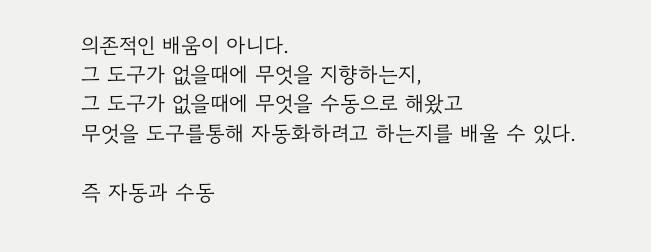의존적인 배움이 아니다.
그 도구가 없을때에 무엇을 지향하는지,
그 도구가 없을때에 무엇을 수동으로 해왔고
무엇을 도구를통해 자동화하려고 하는지를 배울 수 있다.

즉 자동과 수동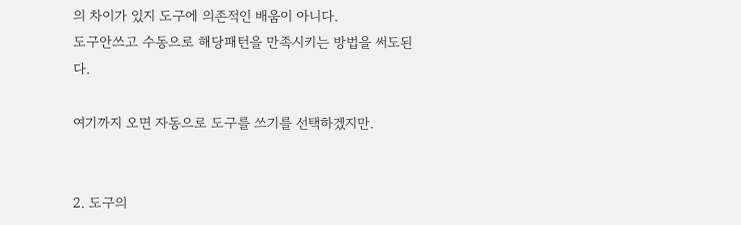의 차이가 있지 도구에 의존적인 배움이 아니다.
도구안쓰고 수동으로 해당패턴을 만족시키는 방법을 써도된다.

여기까지 오면 자동으로 도구를 쓰기를 선택하겠지만.


2. 도구의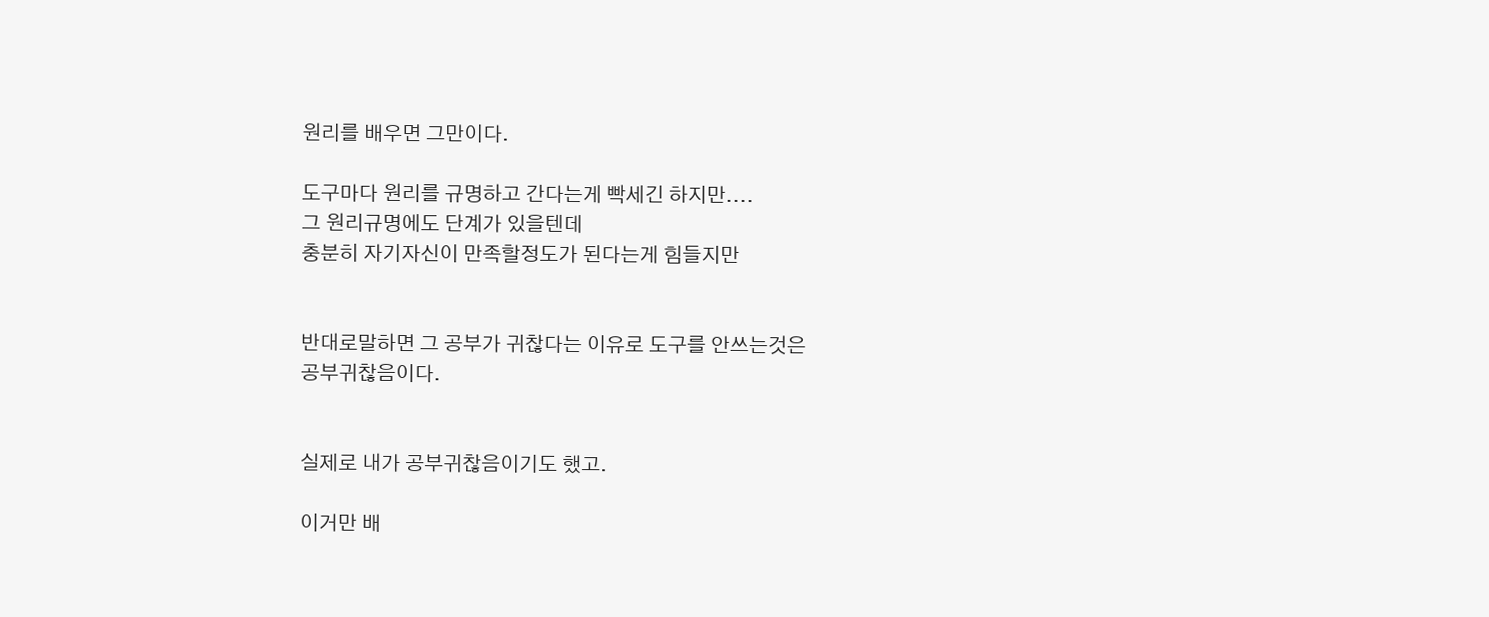원리를 배우면 그만이다.

도구마다 원리를 규명하고 간다는게 빡세긴 하지만....
그 원리규명에도 단계가 있을텐데
충분히 자기자신이 만족할정도가 된다는게 힘들지만


반대로말하면 그 공부가 귀찮다는 이유로 도구를 안쓰는것은
공부귀찮음이다.


실제로 내가 공부귀찮음이기도 했고.

이거만 배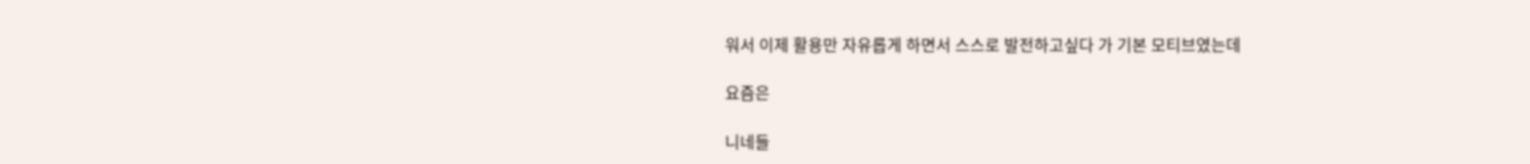워서 이제 활용만 자유롭게 하면서 스스로 발전하고싶다 가 기본 모티브였는데

요즘은

니네들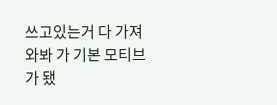쓰고있는거 다 가져와봐 가 기본 모티브가 됐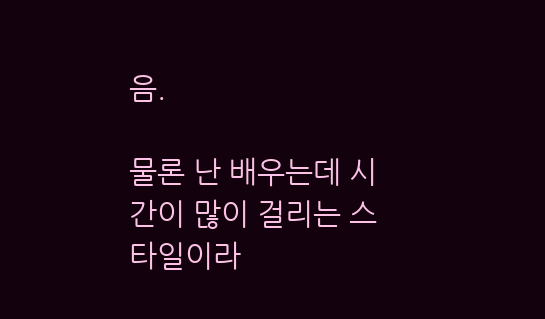음.

물론 난 배우는데 시간이 많이 걸리는 스타일이라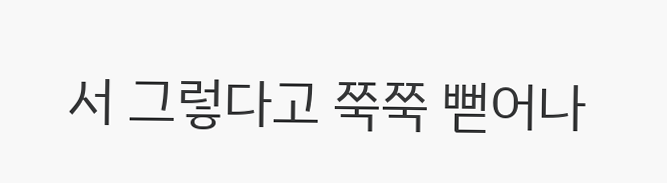서 그렇다고 쭉쭉 뻗어나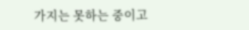가지는 못하는 중이고